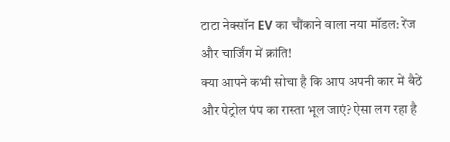टाटा नेक्सॉन EV का चौंकाने वाला नया मॉडल: रेंज और चार्जिंग में क्रांति!
क्या आपने कभी सोचा है कि आप अपनी कार में बैठें और पेट्रोल पंप का रास्ता भूल जाएं? ऐसा लग रहा है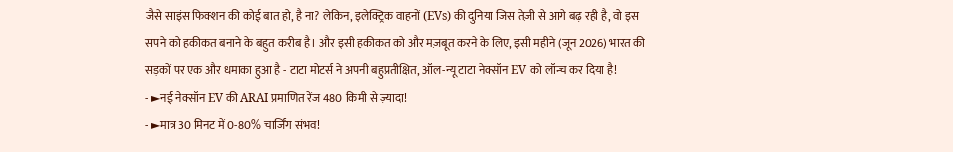जैसे साइंस फिक्शन की कोई बात हो, है ना? लेकिन, इलेक्ट्रिक वाहनों (EVs) की दुनिया जिस तेज़ी से आगे बढ़ रही है, वो इस सपने को हकीकत बनाने के बहुत करीब है। और इसी हकीकत को और मज़बूत करने के लिए, इसी महीने (जून 2026) भारत की सड़कों पर एक और धमाका हुआ है - टाटा मोटर्स ने अपनी बहुप्रतीक्षित, ऑल-न्यू टाटा नेक्सॉन EV को लॉन्च कर दिया है!
- ►नई नेक्सॉन EV की ARAI प्रमाणित रेंज 480 किमी से ज़्यादा!
- ►मात्र 30 मिनट में 0-80% चार्जिंग संभव!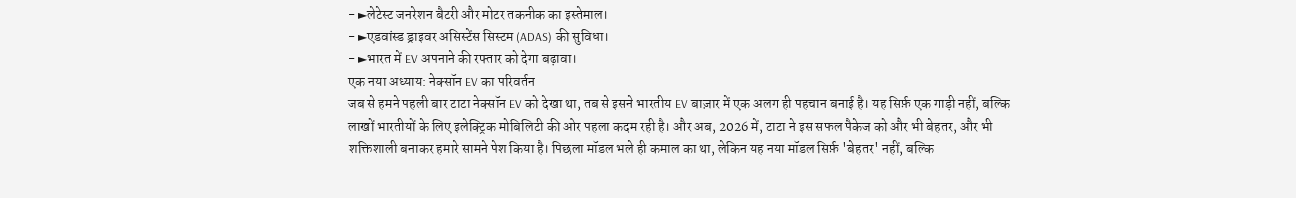- ►लेटेस्ट जनरेशन बैटरी और मोटर तकनीक का इस्तेमाल।
- ►एडवांस्ड ड्राइवर असिस्टेंस सिस्टम (ADAS) की सुविधा।
- ►भारत में EV अपनाने की रफ्तार को देगा बढ़ावा।
एक नया अध्याय: नेक्सॉन EV का परिवर्तन
जब से हमने पहली बार टाटा नेक्सॉन EV को देखा था, तब से इसने भारतीय EV बाज़ार में एक अलग ही पहचान बनाई है। यह सिर्फ़ एक गाड़ी नहीं, बल्कि लाखों भारतीयों के लिए इलेक्ट्रिक मोबिलिटी की ओर पहला कदम रही है। और अब, 2026 में, टाटा ने इस सफल पैकेज को और भी बेहतर, और भी शक्तिशाली बनाकर हमारे सामने पेश किया है। पिछला मॉडल भले ही कमाल का था, लेकिन यह नया मॉडल सिर्फ़ 'बेहतर' नहीं, बल्कि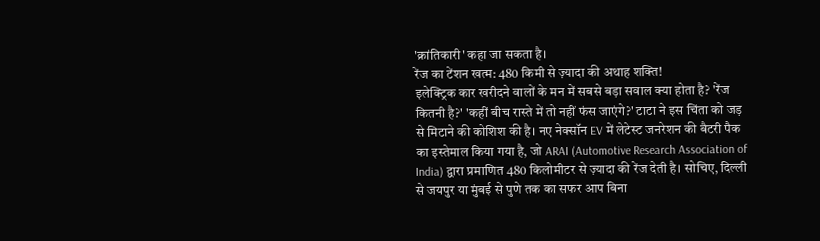'क्रांतिकारी' कहा जा सकता है।
रेंज का टेंशन खत्म: 480 किमी से ज़्यादा की अथाह शक्ति!
इलेक्ट्रिक कार खरीदने वालों के मन में सबसे बड़ा सवाल क्या होता है? 'रेंज कितनी है?' 'कहीं बीच रास्ते में तो नहीं फंस जाएंगे?' टाटा ने इस चिंता को जड़ से मिटाने की कोशिश की है। नए नेक्सॉन EV में लेटेस्ट जनरेशन की बैटरी पैक का इस्तेमाल किया गया है, जो ARAI (Automotive Research Association of India) द्वारा प्रमाणित 480 किलोमीटर से ज़्यादा की रेंज देती है। सोचिए, दिल्ली से जयपुर या मुंबई से पुणे तक का सफर आप बिना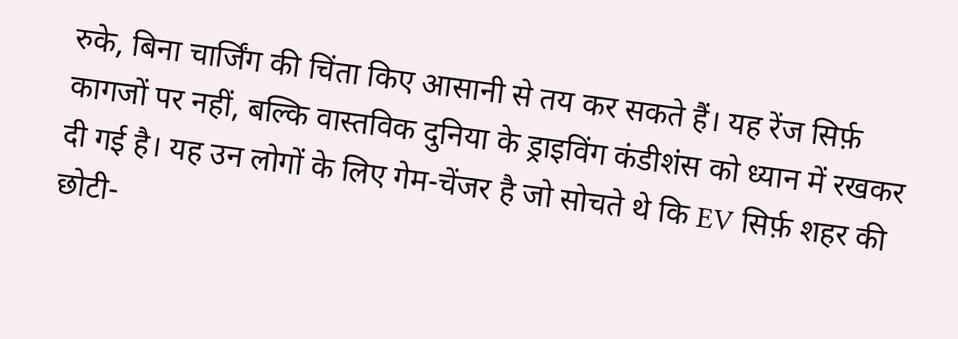रुके, बिना चार्जिंग की चिंता किए आसानी से तय कर सकते हैं। यह रेंज सिर्फ़ कागजों पर नहीं, बल्कि वास्तविक दुनिया के ड्राइविंग कंडीशंस को ध्यान में रखकर दी गई है। यह उन लोगों के लिए गेम-चेंजर है जो सोचते थे कि EV सिर्फ़ शहर की छोटी-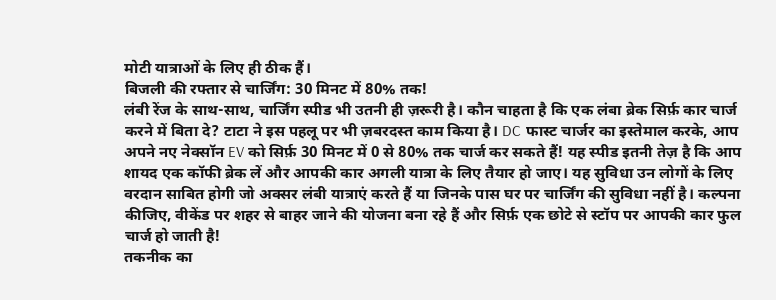मोटी यात्राओं के लिए ही ठीक हैं।
बिजली की रफ्तार से चार्जिंग: 30 मिनट में 80% तक!
लंबी रेंज के साथ-साथ, चार्जिंग स्पीड भी उतनी ही ज़रूरी है। कौन चाहता है कि एक लंबा ब्रेक सिर्फ़ कार चार्ज करने में बिता दे? टाटा ने इस पहलू पर भी ज़बरदस्त काम किया है। DC फास्ट चार्जर का इस्तेमाल करके, आप अपने नए नेक्सॉन EV को सिर्फ़ 30 मिनट में 0 से 80% तक चार्ज कर सकते हैं! यह स्पीड इतनी तेज़ है कि आप शायद एक कॉफी ब्रेक लें और आपकी कार अगली यात्रा के लिए तैयार हो जाए। यह सुविधा उन लोगों के लिए वरदान साबित होगी जो अक्सर लंबी यात्राएं करते हैं या जिनके पास घर पर चार्जिंग की सुविधा नहीं है। कल्पना कीजिए, वीकेंड पर शहर से बाहर जाने की योजना बना रहे हैं और सिर्फ़ एक छोटे से स्टॉप पर आपकी कार फुल चार्ज हो जाती है!
तकनीक का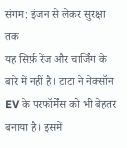संगम: इंजन से लेकर सुरक्षा तक
यह सिर्फ़ रेंज और चार्जिंग के बारे में नहीं है। टाटा ने नेक्सॉन EV के परफॉर्मेंस को भी बेहतर बनाया है। इसमें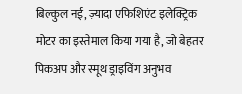बिल्कुल नई, ज़्यादा एफिशिएंट इलेक्ट्रिक मोटर का इस्तेमाल किया गया है, जो बेहतर पिकअप और स्मूथ ड्राइविंग अनुभव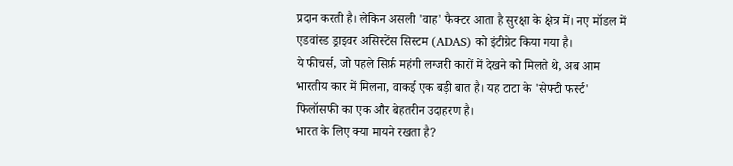प्रदान करती है। लेकिन असली 'वाह' फैक्टर आता है सुरक्षा के क्षेत्र में। नए मॉडल में एडवांस्ड ड्राइवर असिस्टेंस सिस्टम (ADAS) को इंटीग्रेट किया गया है।
ये फीचर्स, जो पहले सिर्फ़ महंगी लग्जरी कारों में देखने को मिलते थे, अब आम भारतीय कार में मिलना, वाकई एक बड़ी बात है। यह टाटा के 'सेफ्टी फर्स्ट' फिलॉसफी का एक और बेहतरीन उदाहरण है।
भारत के लिए क्या मायने रखता है?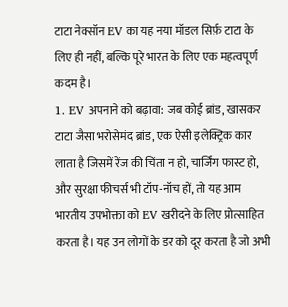टाटा नेक्सॉन EV का यह नया मॉडल सिर्फ़ टाटा के लिए ही नहीं, बल्कि पूरे भारत के लिए एक महत्वपूर्ण कदम है।
1. EV अपनाने को बढ़ावा: जब कोई ब्रांड, खासकर टाटा जैसा भरोसेमंद ब्रांड, एक ऐसी इलेक्ट्रिक कार लाता है जिसमें रेंज की चिंता न हो, चार्जिंग फास्ट हो, और सुरक्षा फीचर्स भी टॉप-नॉच हों, तो यह आम भारतीय उपभोक्ता को EV खरीदने के लिए प्रोत्साहित करता है। यह उन लोगों के डर को दूर करता है जो अभी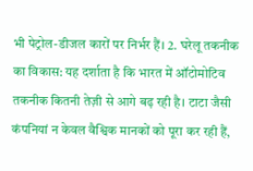भी पेट्रोल-डीजल कारों पर निर्भर हैं। 2. घरेलू तकनीक का विकास: यह दर्शाता है कि भारत में ऑटोमोटिव तकनीक कितनी तेज़ी से आगे बढ़ रही है। टाटा जैसी कंपनियां न केवल वैश्विक मानकों को पूरा कर रही हैं,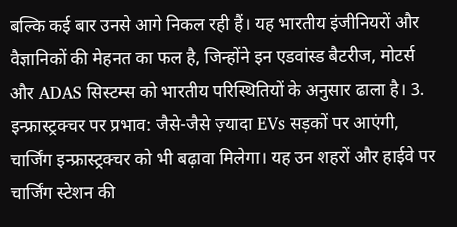बल्कि कई बार उनसे आगे निकल रही हैं। यह भारतीय इंजीनियरों और वैज्ञानिकों की मेहनत का फल है, जिन्होंने इन एडवांस्ड बैटरीज, मोटर्स और ADAS सिस्टम्स को भारतीय परिस्थितियों के अनुसार ढाला है। 3. इन्फ्रास्ट्रक्चर पर प्रभाव: जैसे-जैसे ज़्यादा EVs सड़कों पर आएंगी, चार्जिंग इन्फ्रास्ट्रक्चर को भी बढ़ावा मिलेगा। यह उन शहरों और हाईवे पर चार्जिंग स्टेशन की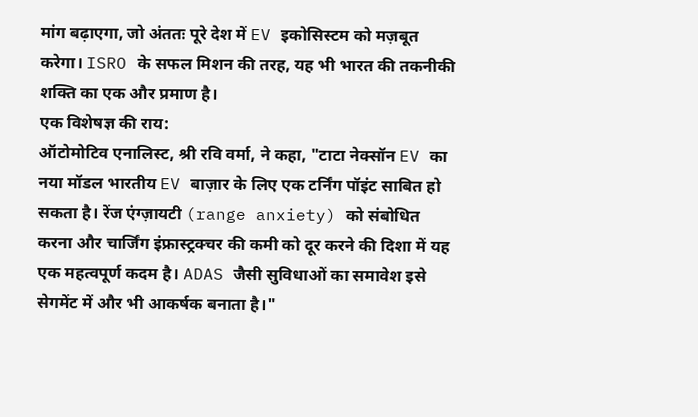मांग बढ़ाएगा, जो अंततः पूरे देश में EV इकोसिस्टम को मज़बूत करेगा। ISRO के सफल मिशन की तरह, यह भी भारत की तकनीकी शक्ति का एक और प्रमाण है।
एक विशेषज्ञ की राय:
ऑटोमोटिव एनालिस्ट, श्री रवि वर्मा, ने कहा, "टाटा नेक्सॉन EV का नया मॉडल भारतीय EV बाज़ार के लिए एक टर्निंग पॉइंट साबित हो सकता है। रेंज एंग्ज़ायटी (range anxiety) को संबोधित करना और चार्जिंग इंफ्रास्ट्रक्चर की कमी को दूर करने की दिशा में यह एक महत्वपूर्ण कदम है। ADAS जैसी सुविधाओं का समावेश इसे सेगमेंट में और भी आकर्षक बनाता है।"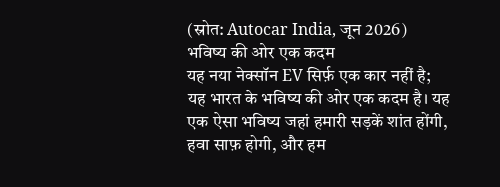(स्रोत: Autocar India, जून 2026)
भविष्य की ओर एक कदम
यह नया नेक्सॉन EV सिर्फ़ एक कार नहीं है; यह भारत के भविष्य की ओर एक कदम है। यह एक ऐसा भविष्य जहां हमारी सड़कें शांत होंगी, हवा साफ़ होगी, और हम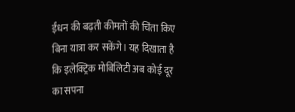ईंधन की बढ़ती कीमतों की चिंता किए बिना यात्रा कर सकेंगे। यह दिखाता है कि इलेक्ट्रिक मोबिलिटी अब कोई दूर का सपना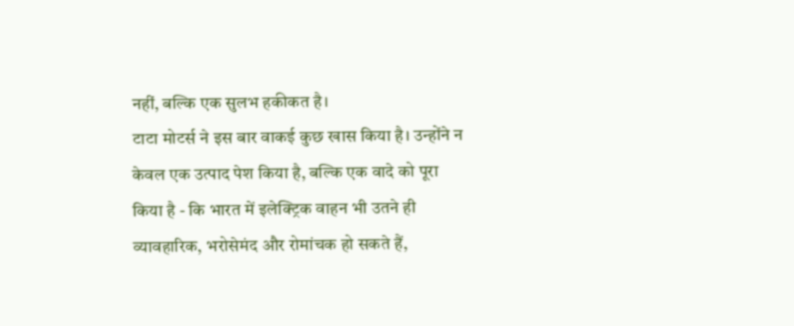नहीं, बल्कि एक सुलभ हकीकत है।
टाटा मोटर्स ने इस बार वाकई कुछ खास किया है। उन्होंने न केवल एक उत्पाद पेश किया है, बल्कि एक वादे को पूरा किया है - कि भारत में इलेक्ट्रिक वाहन भी उतने ही व्यावहारिक, भरोसेमंद और रोमांचक हो सकते हैं,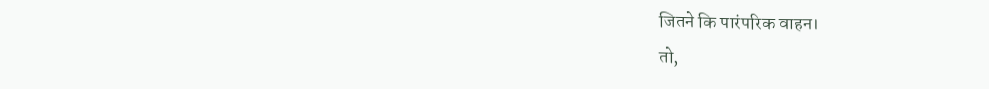जितने कि पारंपरिक वाहन।
तो,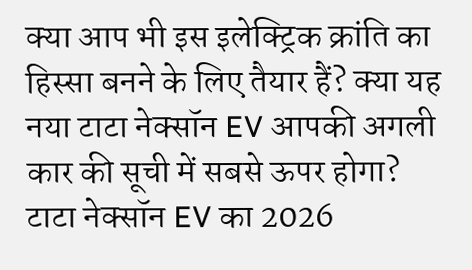क्या आप भी इस इलेक्ट्रिक क्रांति का हिस्सा बनने के लिए तैयार हैं? क्या यह नया टाटा नेक्सॉन EV आपकी अगली कार की सूची में सबसे ऊपर होगा?
टाटा नेक्सॉन EV का 2026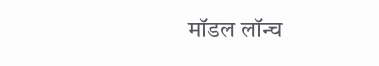मॉडल लॉन्च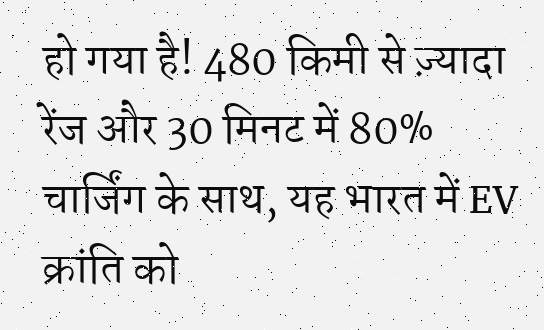हो गया है! 480 किमी से ज़्यादा रेंज और 30 मिनट में 80% चार्जिंग के साथ, यह भारत में EV क्रांति को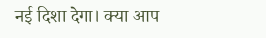नई दिशा देगा। क्या आप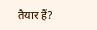तैयार हैं?